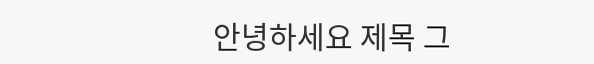안녕하세요 제목 그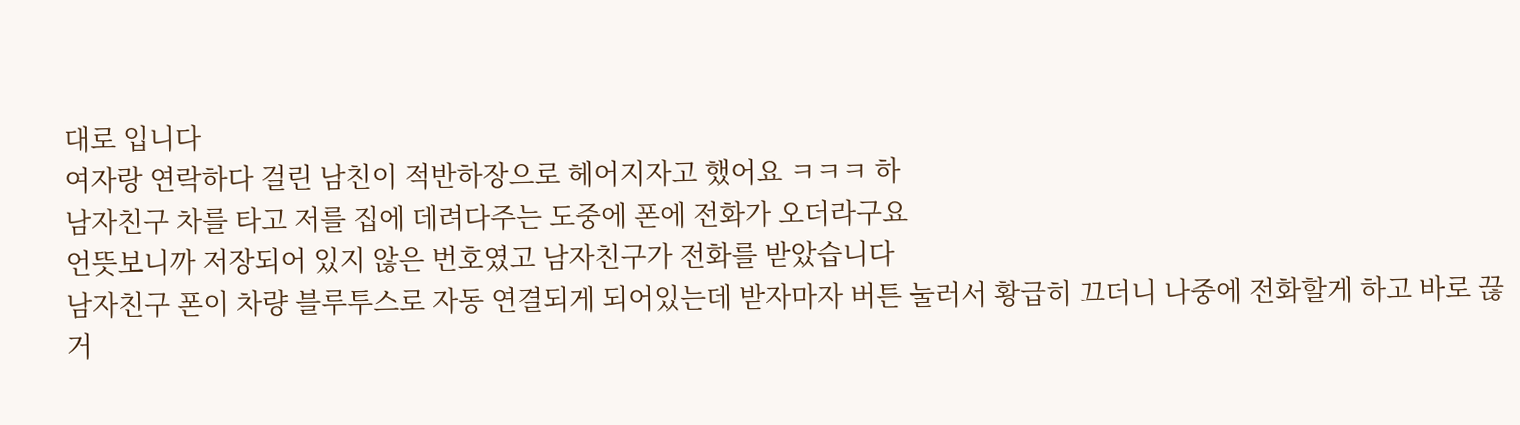대로 입니다
여자랑 연락하다 걸린 남친이 적반하장으로 헤어지자고 했어요 ㅋㅋㅋ 하
남자친구 차를 타고 저를 집에 데려다주는 도중에 폰에 전화가 오더라구요
언뜻보니까 저장되어 있지 않은 번호였고 남자친구가 전화를 받았습니다
남자친구 폰이 차량 블루투스로 자동 연결되게 되어있는데 받자마자 버튼 눌러서 황급히 끄더니 나중에 전화할게 하고 바로 끊거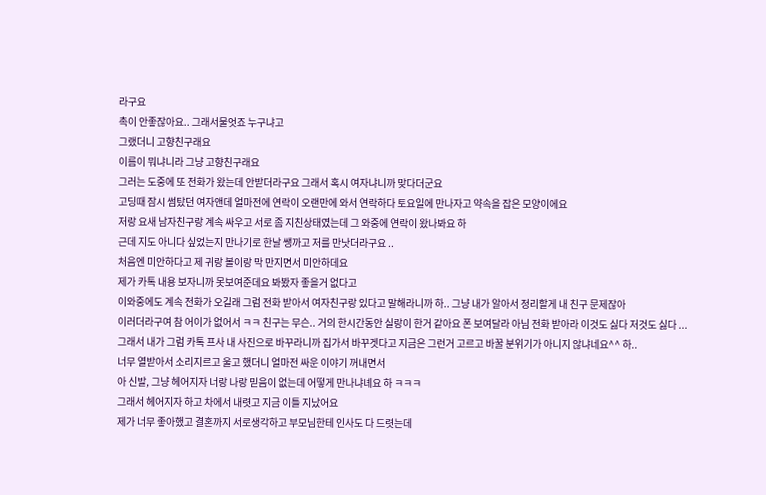라구요
촉이 안좋잖아요.. 그래서물엇죠 누구냐고
그랬더니 고향친구래요
이름이 뭐냐니라 그냥 고향친구래요
그러는 도중에 또 전화가 왔는데 안받더라구요 그래서 혹시 여자냐니까 맞다더군요
고딩때 잠시 썸탔던 여자앤데 얼마전에 연락이 오랜만에 와서 연락하다 토요일에 만나자고 약속을 잡은 모양이에요
저랑 요새 남자친구랑 계속 싸우고 서로 좀 지친상태였는데 그 와중에 연락이 왔나봐요 하
근데 지도 아니다 싶었는지 만나기로 한날 쌩까고 저를 만낫더라구요 ..
처음엔 미안하다고 제 귀랑 볼이랑 막 만지면서 미안하데요
제가 카톡 내용 보자니까 못보여준데요 봐봤자 좋을거 없다고
이와중에도 계속 전화가 오길래 그럼 전화 받아서 여자친구랑 있다고 말해라니까 하.. 그냥 내가 알아서 정리할게 내 친구 문제잖아
이러더라구여 참 어이가 없어서 ㅋㅋ 친구는 무슨.. 거의 한시간동안 실랑이 한거 같아요 폰 보여달라 아님 전화 받아라 이것도 싫다 저것도 싫다 ...
그래서 내가 그럼 카톡 프사 내 사진으로 바꾸라니까 집가서 바꾸겟다고 지금은 그런거 고르고 바꿀 분위기가 아니지 않냐네요^^ 하..
너무 열받아서 소리지르고 울고 했더니 얼마전 싸운 이야기 꺼내면서
아 신발, 그냥 헤어지자 너랑 나랑 믿음이 없는데 어떻게 만나냐녜요 하 ㅋㅋㅋ
그래서 헤어지자 하고 차에서 내렷고 지금 이틀 지났어요
제가 너무 좋아했고 결혼까지 서로생각하고 부모님한테 인사도 다 드렷는데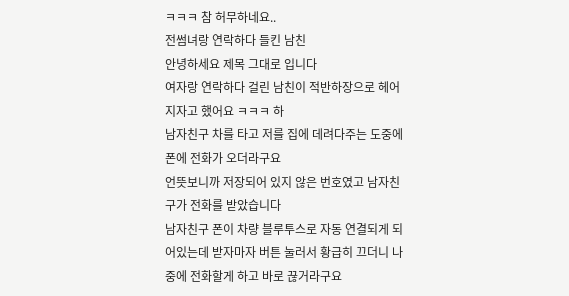ㅋㅋㅋ 참 허무하네요..
전썸녀랑 연락하다 들킨 남친
안녕하세요 제목 그대로 입니다
여자랑 연락하다 걸린 남친이 적반하장으로 헤어지자고 했어요 ㅋㅋㅋ 하
남자친구 차를 타고 저를 집에 데려다주는 도중에 폰에 전화가 오더라구요
언뜻보니까 저장되어 있지 않은 번호였고 남자친구가 전화를 받았습니다
남자친구 폰이 차량 블루투스로 자동 연결되게 되어있는데 받자마자 버튼 눌러서 황급히 끄더니 나중에 전화할게 하고 바로 끊거라구요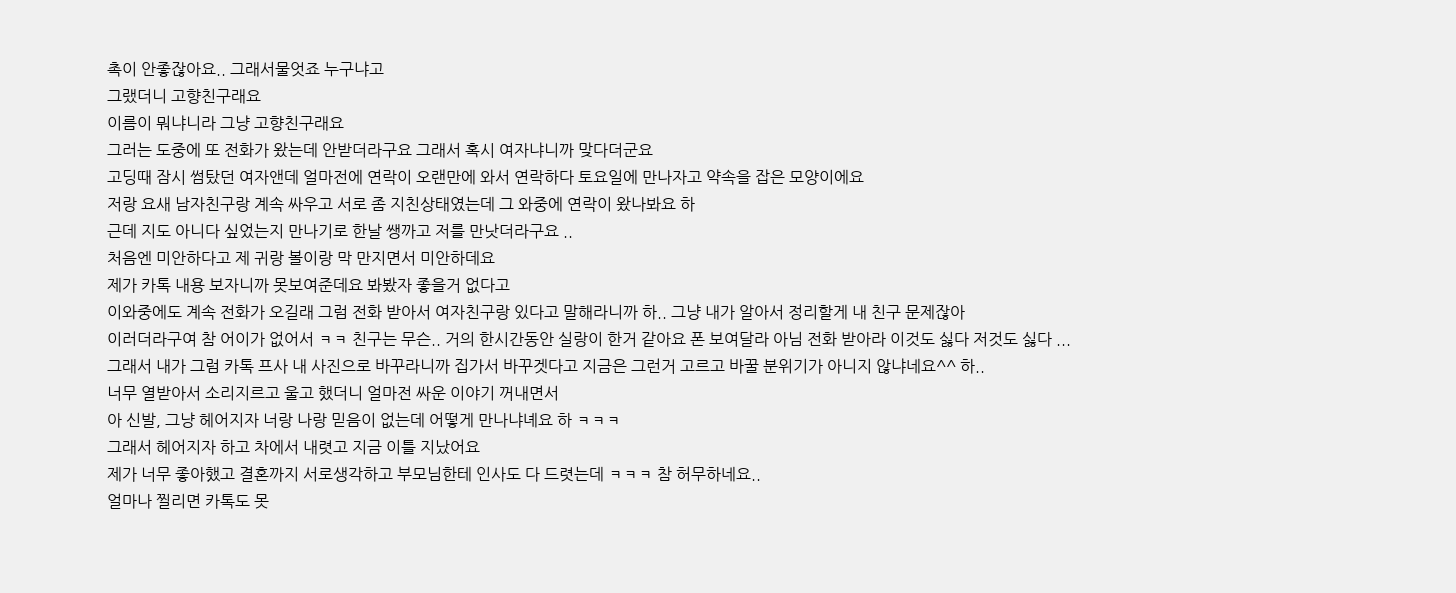촉이 안좋잖아요.. 그래서물엇죠 누구냐고
그랬더니 고향친구래요
이름이 뭐냐니라 그냥 고향친구래요
그러는 도중에 또 전화가 왔는데 안받더라구요 그래서 혹시 여자냐니까 맞다더군요
고딩때 잠시 썸탔던 여자앤데 얼마전에 연락이 오랜만에 와서 연락하다 토요일에 만나자고 약속을 잡은 모양이에요
저랑 요새 남자친구랑 계속 싸우고 서로 좀 지친상태였는데 그 와중에 연락이 왔나봐요 하
근데 지도 아니다 싶었는지 만나기로 한날 쌩까고 저를 만낫더라구요 ..
처음엔 미안하다고 제 귀랑 볼이랑 막 만지면서 미안하데요
제가 카톡 내용 보자니까 못보여준데요 봐봤자 좋을거 없다고
이와중에도 계속 전화가 오길래 그럼 전화 받아서 여자친구랑 있다고 말해라니까 하.. 그냥 내가 알아서 정리할게 내 친구 문제잖아
이러더라구여 참 어이가 없어서 ㅋㅋ 친구는 무슨.. 거의 한시간동안 실랑이 한거 같아요 폰 보여달라 아님 전화 받아라 이것도 싫다 저것도 싫다 ...
그래서 내가 그럼 카톡 프사 내 사진으로 바꾸라니까 집가서 바꾸겟다고 지금은 그런거 고르고 바꿀 분위기가 아니지 않냐네요^^ 하..
너무 열받아서 소리지르고 울고 했더니 얼마전 싸운 이야기 꺼내면서
아 신발, 그냥 헤어지자 너랑 나랑 믿음이 없는데 어떻게 만나냐녜요 하 ㅋㅋㅋ
그래서 헤어지자 하고 차에서 내렷고 지금 이틀 지났어요
제가 너무 좋아했고 결혼까지 서로생각하고 부모님한테 인사도 다 드렷는데 ㅋㅋㅋ 참 허무하네요..
얼마나 찔리면 카톡도 못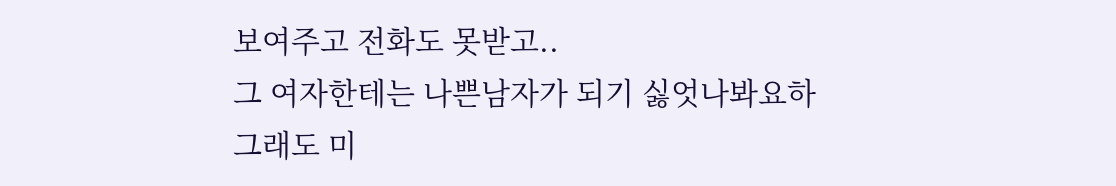보여주고 전화도 못받고..
그 여자한테는 나쁜남자가 되기 싫엇나봐요하
그래도 미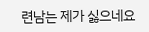련남는 제가 싫으네요